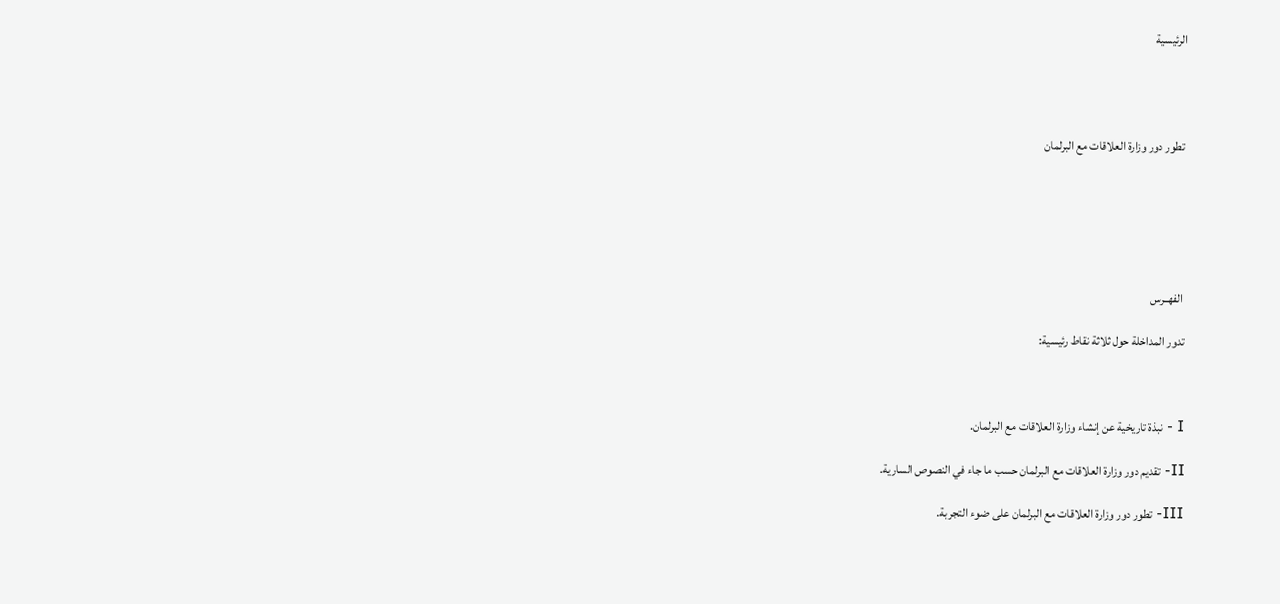الرئيسية




 تطور دور وزارة العلاقات مع البرلمان






 الفهــرس

تدور المداخلة حول ثلاثة نقاط رئيسية:



I - نبذة تاريخية عن إنشاء وزارة العلاقات مع البرلمان.

II- تقديم دور وزارة العلاقات مع البرلمان حسب ما جاء في النصوص السارية.

III- تطور دور وزارة العلاقات مع البرلمان على ضوء التجربة.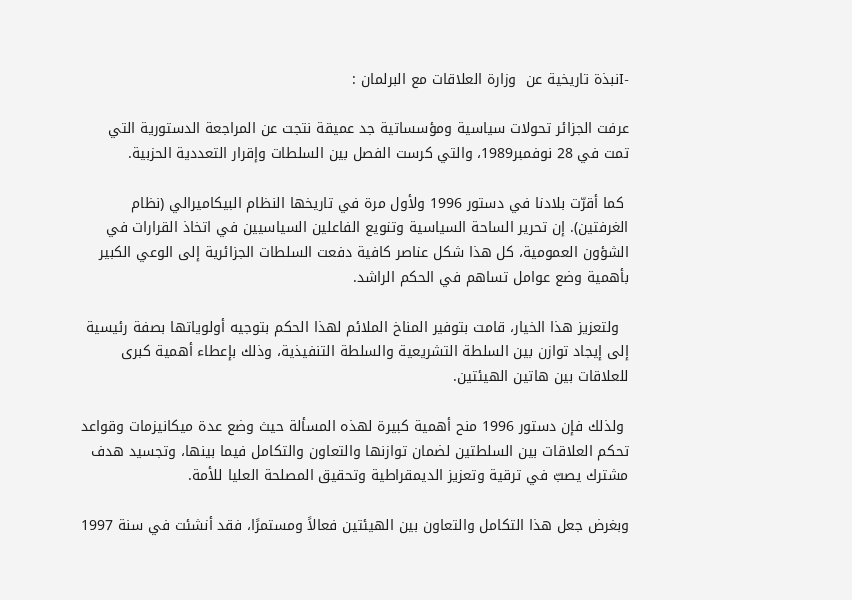-Iنبذة تاريخية عن  وزارة العلاقات مع البرلمان :

عرفت الجزائر تحولات سياسية ومؤسساتية جد عميقة نتجت عن المراجعة الدستورية التي تمت في 28 نوفمبر1989، والتي كرست الفصل بين السلطات وإقرار التعددية الحزبية.

 كما أقرّت بلادنا في دستور 1996 ولأول مرة في تاريخها النظام البيكاميرالي (نظام الغرفتين). إن تحرير الساحة السياسية وتنويع الفاعلين السياسيين في اتخاذ القرارات في الشؤون العمومية، كل هذا شكل عناصر كافية دفعت السلطات الجزائرية إلى الوعي الكبير بأهمية وضع عوامل تساهم في الحكم الراشد.

  ولتعزيز هذا الخيار، قامت بتوفير المناخ الملائم لهذا الحكم بتوجيه أولوياتها بصفة رئيسية إلى إيجاد توازن بين السلطة التشريعية والسلطة التنفيذية، وذلك بإعطاء أهمية كبرى للعلاقات بين هاتين الهيئتين.

 ولذلك فإن دستور 1996 منح أهمية كبيرة لهذه المسألة حيث وضع عدة ميكانيزمات وقواعد تحكم العلاقات بين السلطتين لضمان توازنها والتعاون والتكامل فيما بينها، وتجسيد هدف مشترك يصبّ في ترقية وتعزيز الديمقراطية وتحقيق المصلحة العليا للأمة.

وبغرض جعل هذا التكامل والتعاون بين الهيئتين فعالاً ومستمرًا، فقد أنشئت في سنة 1997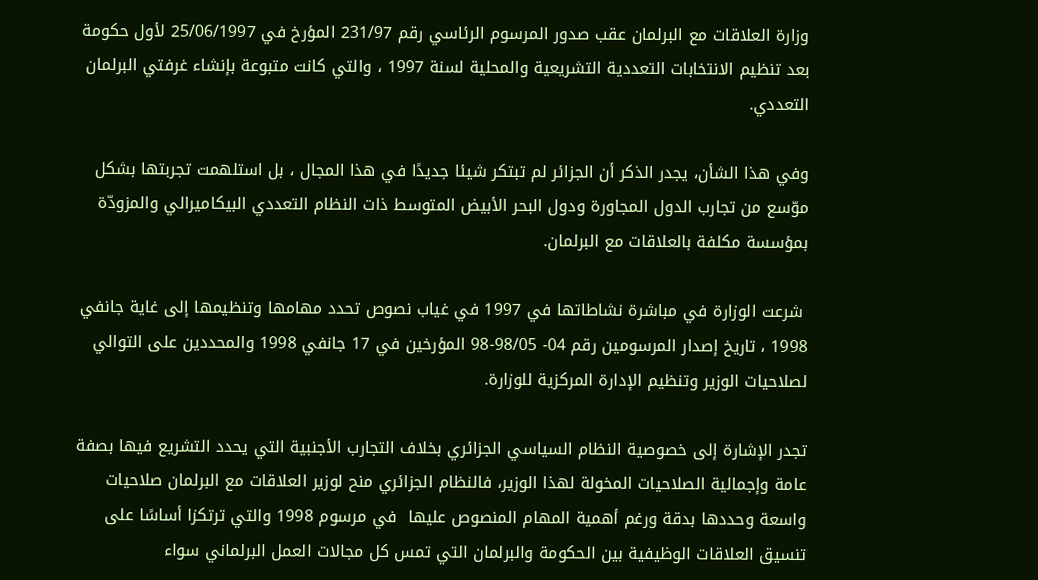وزارة العلاقات مع البرلمان عقب صدور المرسوم الرئاسي رقم 231/97 المؤرخ في 25/06/1997 لأول حكومة بعد تنظيم الانتخابات التعددية التشريعية والمحلية لسنة 1997 ، والتي كانت متبوعة بإنشاء غرفتي البرلمان التعددي.

وفي هذا الشأن، يجدر الذكر أن الجزائر لم تبتكر شيئا جديدًا في هذا المجال ، بل استلهمت تجربتها بشكل موّسع من تجارب الدول المجاورة ودول البحر الأبيض المتوسط ذات النظام التعددي البيكاميرالي والمزودّة بمؤسسة مكلفة بالعلاقات مع البرلمان.

 شرعت الوزارة في مباشرة نشاطاتها في 1997 في غياب نصوص تحدد مهامها وتنظيمها إلى غاية جانفي 1998 ، تاريخ إصدار المرسومين رقم 04- 98/05-98 المؤرخين في 17 جانفي 1998 والمحددين على التوالي لصلاحيات الوزير وتنظيم الإدارة المركزية للوزارة.

تجدر الإشارة إلى خصوصية النظام السياسي الجزائري بخلاف التجارب الأجنبية التي يحدد التشريع فيها بصفة عامة وإجمالية الصلاحيات المخولة لهذا الوزير، فالنظام الجزائري منح لوزير العلاقات مع البرلمان صلاحيات واسعة وحددها بدقة ورغم أهمية المهام المنصوص عليها  في مرسوم 1998 والتي ترتكزا أساسًا على تنسيق العلاقات الوظيفية بين الحكومة والبرلمان التي تمس كل مجالات العمل البرلماني سواء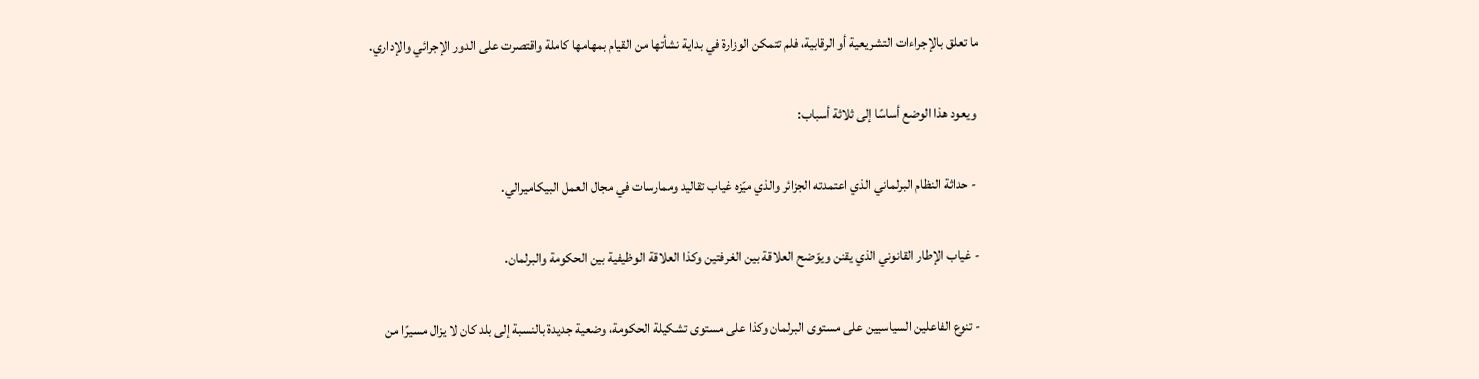ما تعلق بالإجراءات التشريعية أو الرقابية، فلم تتمكن الوزارة في بداية نشأتها من القيام بمهامها كاملة واقتصرت على الدور الإجرائي والإداري.

 ويعود هذا الوضع أساسًا إلى ثلاثة أسباب:

 - حداثة النظام البرلماني الذي اعتمدته الجزائر والذي ميّزه غياب تقاليد وممارسات في مجال العمل البيكاميرالي.

- غياب الإطار القانوني الذي يقنن ويوّضح العلاقة بين الغرفتين وكذا العلاقة الوظيفية بين الحكومة والبرلمان.

- تنوع الفاعلين السياسيين على مستوى البرلمان وكذا على مستوى تشكيلة الحكومة، وضعية جديدة بالنسبة إلى بلد كان لا يزال مسيرًا من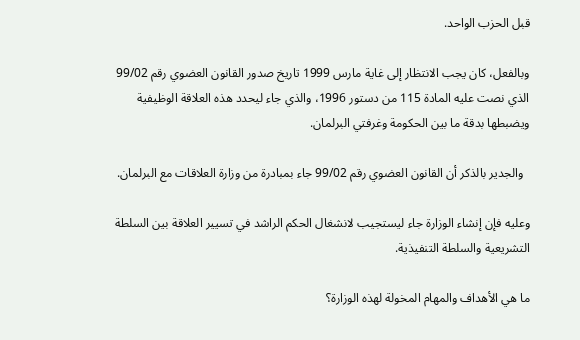قبل الحزب الواحد.

وبالفعل، كان يجب الانتظار إلى غاية مارس 1999 تاريخ صدور القانون العضوي رقم 99/02 الذي نصت عليه المادة 115 من دستور 1996، والذي جاء ليحدد هذه العلاقة الوظيفية ويضبطها بدقة ما بين الحكومة وغرفتي البرلمان.

  والجدير بالذكر أن القانون العضوي رقم 99/02 جاء بمبادرة من وزارة العلاقات مع البرلمان.

وعليه فإن إنشاء الوزارة جاء ليستجيب لانشغال الحكم الراشد في تسيير العلاقة بين السلطة التشريعية والسلطة التنفيذية.

ما هي الأهداف والمهام المخولة لهذه الوزارة؟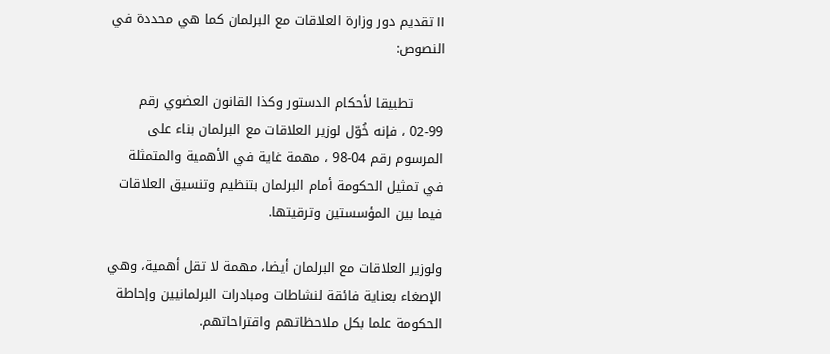II تقديم دور وزارة العلاقات مع البرلمان كما هي محددة في النصوص:

       تطبيقا لأحكام الدستور وكذا القانون العضوي رقم 99-02 ، فإنه خُوّل لوزير العلاقات مع البرلمان بناء على المرسوم رقم 04-98 ، مهمة غاية في الأهمية والمتمثلة في تمثيل الحكومة أمام البرلمان بتنظيم وتنسيق العلاقات فيما بين المؤسستين وترقيتها.

ولوزير العلاقات مع البرلمان أيضا، مهمة لا تقل أهمية، وهي الإصغاء بعناية فائقة لنشاطات ومبادرات البرلمانيين وإحاطة الحكومة علما بكل ملاحظاتهم واقتراحاتهم.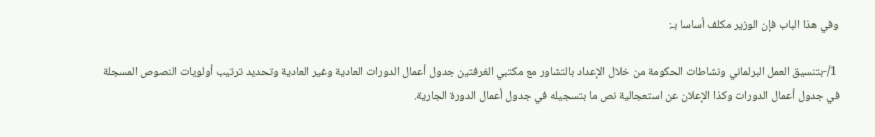وفي هذا الباب فإن الوزير مكلف أساسا بـ:

 1/-بتنسيق العمل البرلماني ونشاطات الحكومة من خلال الإعداد بالتشاور مع مكتبي الغرفتين جدول أعمال الدورات العادية وغير العادية وتحديد ترتيب أولويات النصوص المسجلة في جدول أعمال الدورات وكذا الإعلان عن استعجالية نص ما بتسجيله في جدول أعمال الدورة الجارية.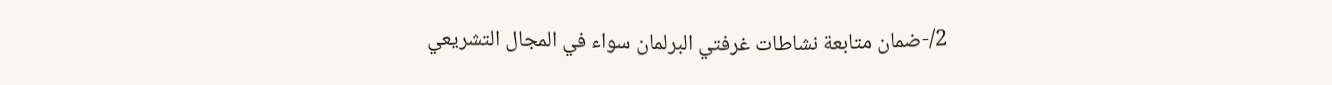2/-ضمان متابعة نشاطات غرفتي البرلمان سواء في المجال التشريعي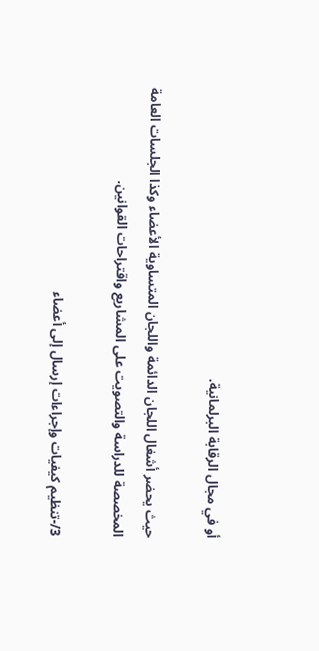أو في مجال الرقابة البرلمانية.

حيث يحضر أشغال اللجان الدائمة واللجان المتساوية الأعضاء وكذا الجلسات العامة المخصصة للدراسة والتصويت على المشاريع واقتراحات القوانين.

3/-تنظيم كيفيات وإجراءات إرسال إلى أعضاء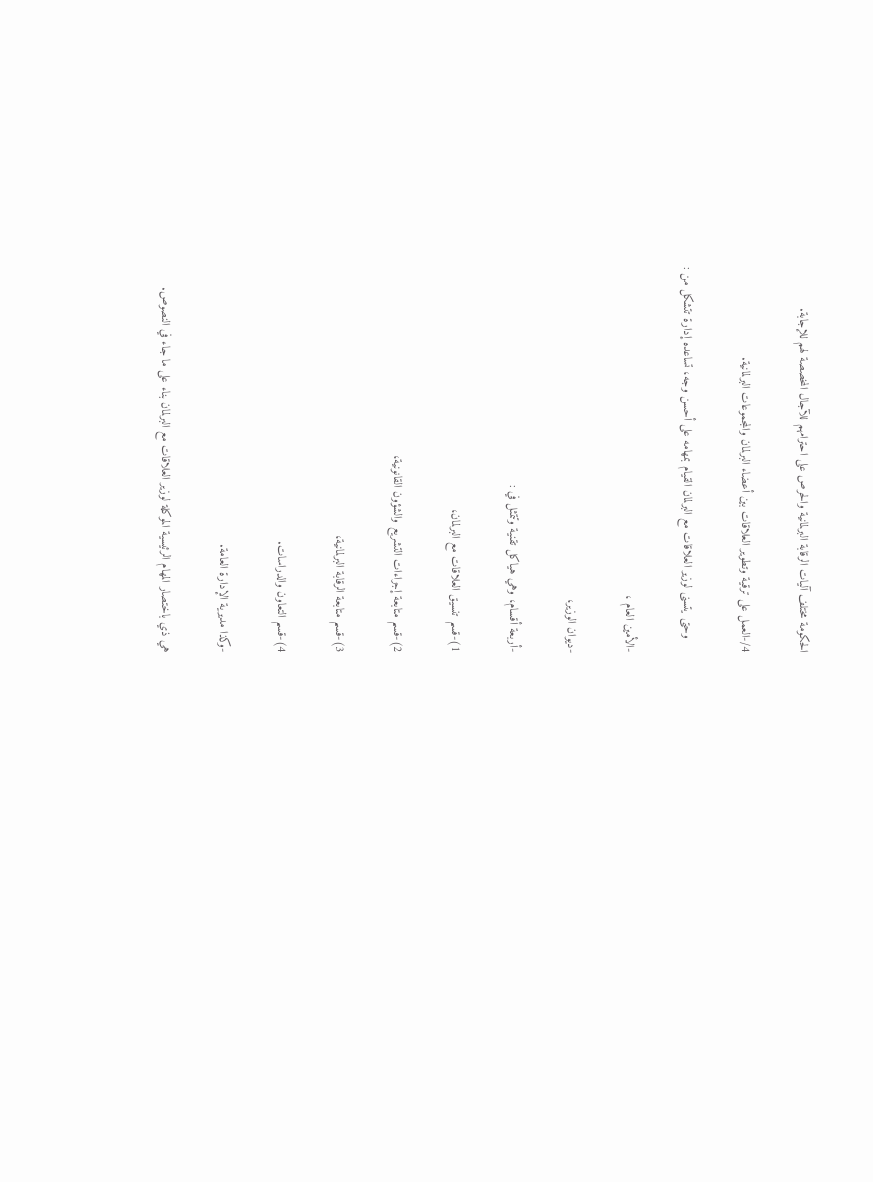الحكومة مختلف آليات الرقابة البرلمانية والحرص على احترامهم للآجال المخصصة لهم للإجابة.

4/-العمل على ترقية وتطوير العلاقات بين أعضاء البرلمان والمجموعات البرلمانية.

    وحتى يتسنى لوزير العلاقات مع البرلمان القيام بمهامه على أحسن وجه، تساعده إدارة تتشكل من :

-الأمين العام ،

-ديوان الوزير،

-أربعة أقسام، وهي هياكل تقنية وتتمثل في :

1)-قسم تنسيق العلاقات مع البرلمان،

2)-قسم متابعة إجراءات التشريع والشؤون القانونية،

3)-قسم متابعة الرقابة البرلمانية،

4)-قسم التعاون والدراسات.

-وكذا مديرية الإدارة العامة.

هي ذي باختصار المهام الرئيسية الموكلة لوزير العلاقات مع البرلمان بناء على ما جاء في النصوص.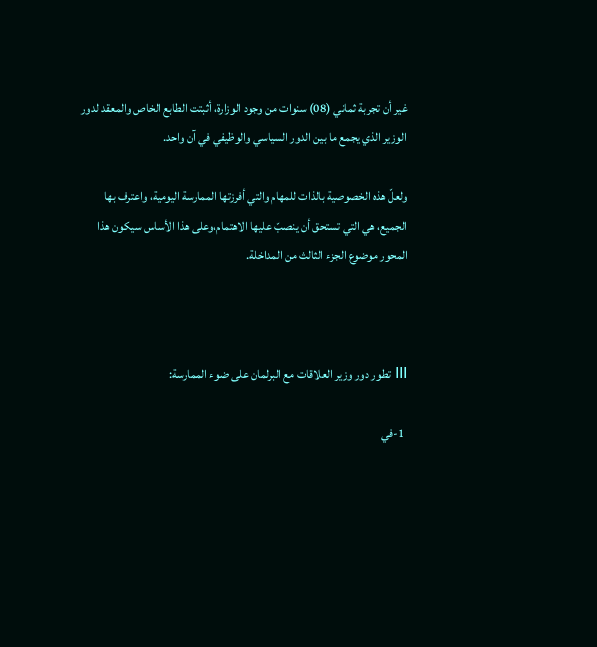غير أن تجربة ثماني (08) سنوات من وجود الوزارة، أثبتت الطابع الخاص والمعقد لدور الوزير الذي يجمع ما بين الدور السياسي والوظيفي في آن واحد.

ولعلّ هذه الخصوصية بالذات للمهام والتي أفرزتها الممارسة اليومية، واعترف بها الجميع، هي التي تستحق أن ينصبّ عليها الاهتمام،وعلى هذا الأساس سيكون هذا المحور موضوع الجزء الثالث من المداخلة.



III تطور دور وزير العلاقات مع البرلمان على ضوء الممارسة:

 1-في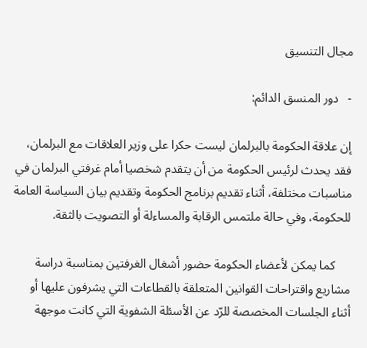مجال التنسيق

-   دور المنسق الدائم:

إن علاقة الحكومة بالبرلمان ليست حكرا على وزير العلاقات مع البرلمان، فقد يحدث لرئيس الحكومة من أن يتقدم شخصيا أمام غرفتي البرلمان في مناسبات مختلفة، أثناء تقديم برنامج الحكومة وتقديم بيان السياسة العامة للحكومة، وفي حالة ملتمس الرقابة والمساءلة أو التصويت بالثقة.

     كما يمكن لأعضاء الحكومة حضور أشغال الغرفتين بمناسبة دراسة مشاريع واقتراحات القوانين المتعلقة بالقطاعات التي يشرفون عليها أو أثناء الجلسات المخصصة للرّد عن الأسئلة الشفوية التي كانت موجهة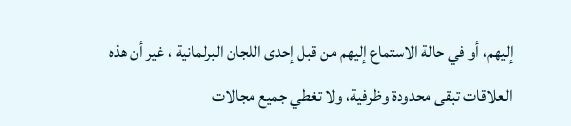إليهم، أو في حالة الاستماع إليهم من قبل إحدى اللجان البرلمانية ، غير أن هذه العلاقات تبقى محدودة وظرفية، ولا تغطي جميع مجالات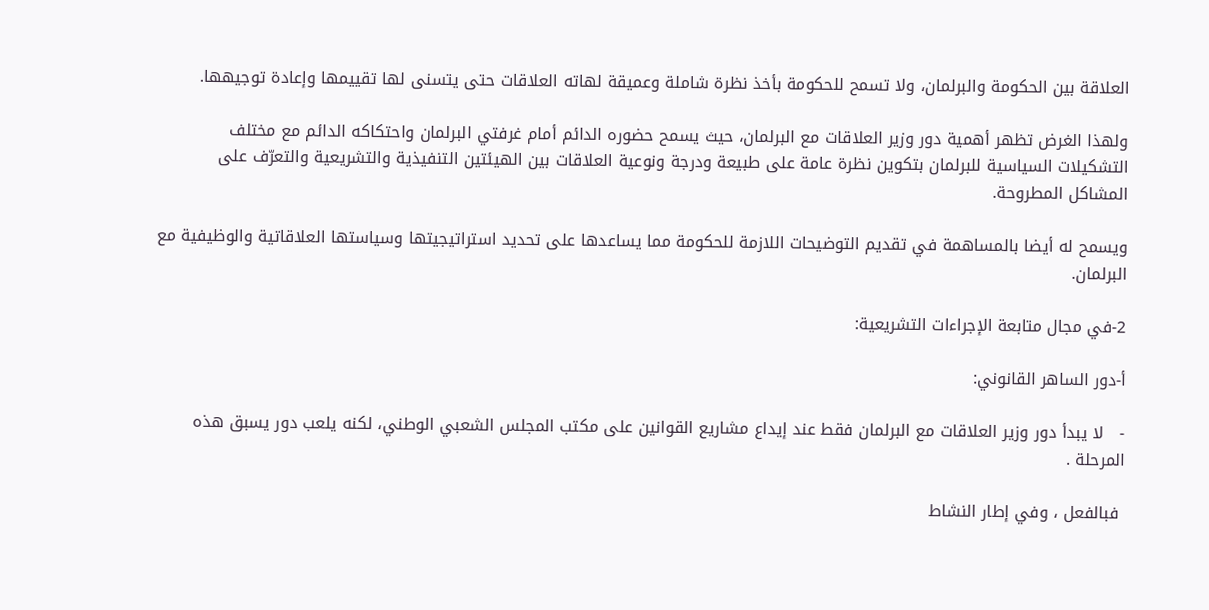العلاقة بين الحكومة والبرلمان، ولا تسمح للحكومة بأخذ نظرة شاملة وعميقة لهاته العلاقات حتى يتسنى لها تقييمها وإعادة توجيهها.

ولهذا الغرض تظهر أهمية دور وزير العلاقات مع البرلمان، حيث يسمح حضوره الدائم أمام غرفتي البرلمان واحتكاكه الدائم مع مختلف التشكيلات السياسية للبرلمان بتكوين نظرة عامة على طبيعة ودرجة ونوعية العلاقات بين الهيئتين التنفيذية والتشريعية والتعرّف على المشاكل المطروحة.

ويسمح له أيضا بالمساهمة في تقديم التوضيحات اللازمة للحكومة مما يساعدها على تحديد استراتيجيتها وسياستها العلاقاتية والوظيفية مع البرلمان.

2-في مجال متابعة الإجراءات التشريعية:

أ-دور الساهر القانوني:

-   لا يبدأ دور وزير العلاقات مع البرلمان فقط عند إيداع مشاريع القوانين على مكتب المجلس الشعبي الوطني، لكنه يلعب دور يسبق هذه المرحلة .

 فبالفعل ، وفي إطار النشاط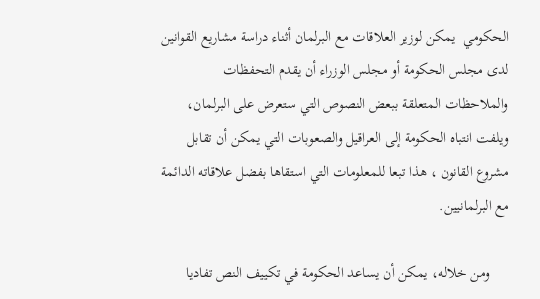الحكومي  يمكن لوزير العلاقات مع البرلمان أثناء دراسة مشاريع القوانين لدى مجلس الحكومة أو مجلس الوزراء أن يقدم التحفظات والملاحظات المتعلقة ببعض النصوص التي ستعرض على البرلمان، ويلفت انتباه الحكومة إلى العراقيل والصعوبات التي يمكن أن تقابل مشروع القانون ، هذا تبعا للمعلومات التي استقاها بفضل علاقاته الدائمة مع البرلمانيين.

     ومن خلاله، يمكن أن يساعد الحكومة في تكييف النص تفاديا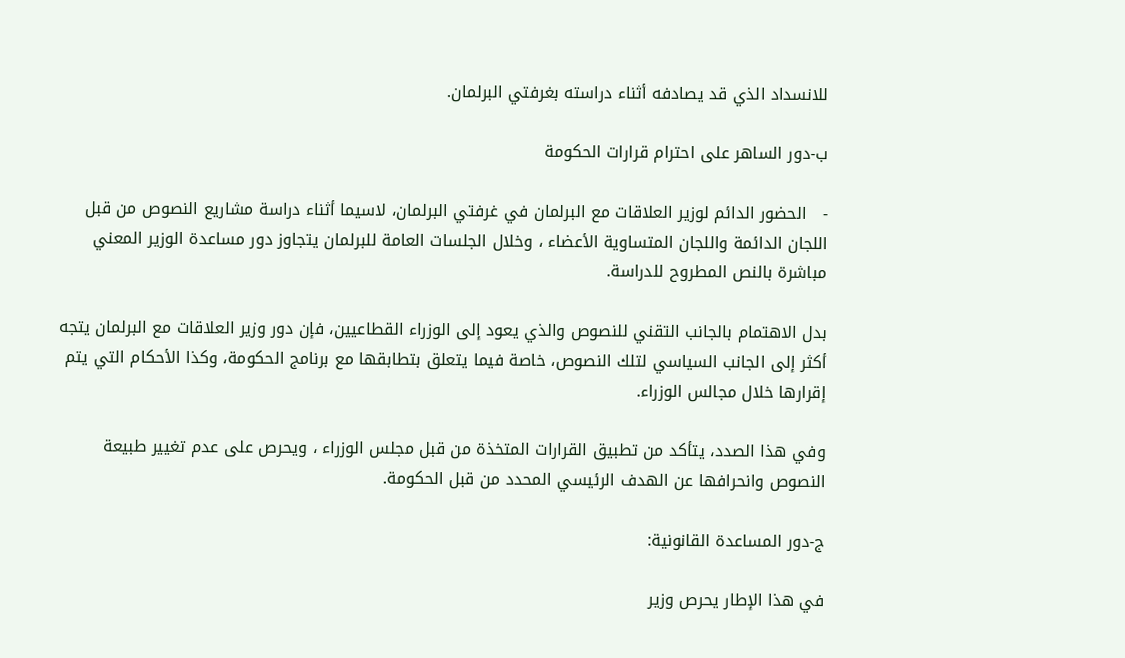للانسداد الذي قد يصادفه أثناء دراسته بغرفتي البرلمان.

ب-دور الساهر على احترام قرارات الحكومة

-   الحضور الدائم لوزير العلاقات مع البرلمان في غرفتي البرلمان، لاسيما أثناء دراسة مشاريع النصوص من قبل اللجان الدائمة واللجان المتساوية الأعضاء ، وخلال الجلسات العامة للبرلمان يتجاوز دور مساعدة الوزير المعني مباشرة بالنص المطروح للدراسة.

بدل الاهتمام بالجانب التقني للنصوص والذي يعود إلى الوزراء القطاعيين، فإن دور وزير العلاقات مع البرلمان يتجه أكثر إلى الجانب السياسي لتلك النصوص، خاصة فيما يتعلق بتطابقها مع برنامج الحكومة، وكذا الأحكام التي يتم إقرارها خلال مجالس الوزراء.

وفي هذا الصدد، يتأكد من تطبيق القرارات المتخذة من قبل مجلس الوزراء ، ويحرص على عدم تغيير طبيعة النصوص وانحرافها عن الهدف الرئيسي المحدد من قبل الحكومة.

ج-دور المساعدة القانونية:

في هذا الإطار يحرص وزير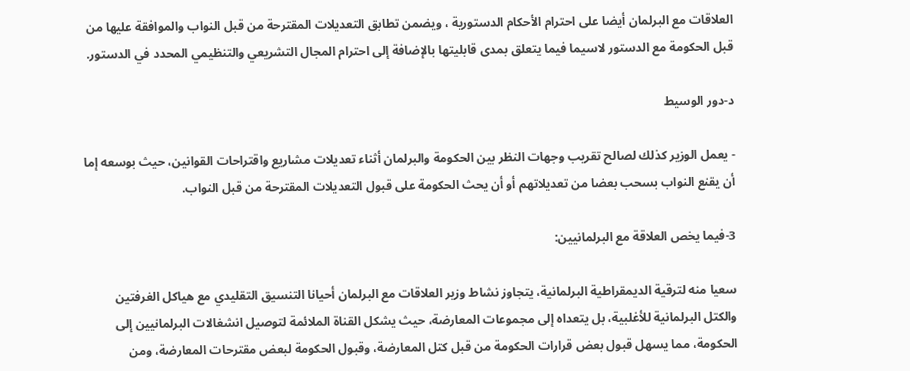العلاقات مع البرلمان أيضا على احترام الأحكام الدستورية ، ويضمن تطابق التعديلات المقترحة من قبل النواب والموافقة عليها من قبل الحكومة مع الدستور لاسيما فيما يتعلق بمدى قابليتها بالإضافة إلى احترام المجال التشريعي والتنظيمي المحدد في الدستور.

د-دور الوسيط

- يعمل الوزير كذلك لصالح تقريب وجهات النظر بين الحكومة والبرلمان أثناء تعديلات مشاريع واقتراحات القوانين، حيث بوسعه إما أن يقنع النواب بسحب بعضا من تعديلاتهم أو أن يحث الحكومة على قبول التعديلات المقترحة من قبل النواب.

3-فيما يخص العلاقة مع البرلمانيين:

سعيا منه لترقية الديمقراطية البرلمانية، يتجاوز نشاط وزير العلاقات مع البرلمان أحيانا التنسيق التقليدي مع هياكل الغرفتين والكتل البرلمانية للأغلبية، بل يتعداه إلى مجموعات المعارضة، حيث يشكل القناة الملائمة لتوصيل انشغالات البرلمانيين إلى الحكومة، مما يسهل قبول بعض قرارات الحكومة من قبل كتل المعارضة، وقبول الحكومة لبعض مقترحات المعارضة، ومن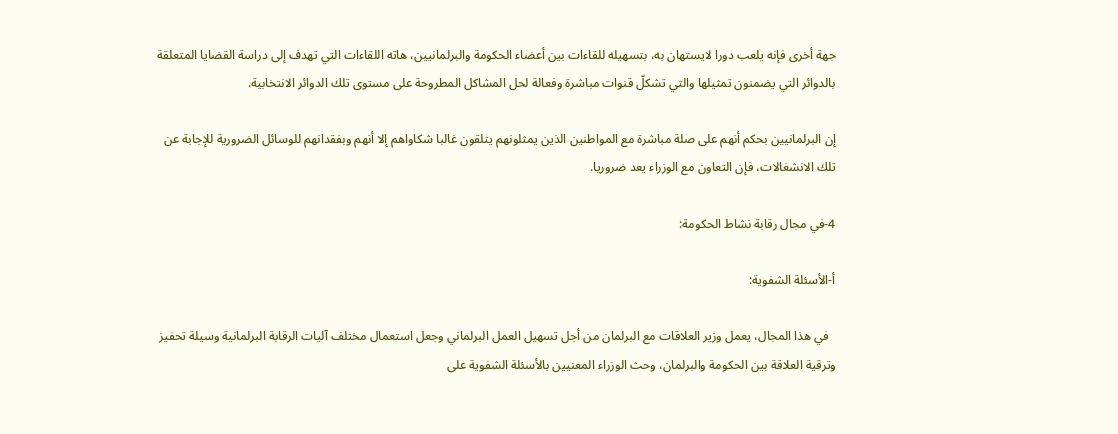جهة أخرى فإنه يلعب دورا لايستهان به، بتسهيله للقاءات بين أعضاء الحكومة والبرلمانيين، هاته اللقاءات التي تهدف إلى دراسة القضايا المتعلقة بالدوائر التي يضمنون تمثيلها والتي تشكلّ قنوات مباشرة وفعالة لحل المشاكل المطروحة على مستوى تلك الدوائر الانتخابية.

إن البرلمانيين بحكم أنهم على صلة مباشرة مع المواطنين الذين يمثلونهم يتلقون غالبا شكاواهم إلا أنهم وبفقدانهم للوسائل الضرورية للإجابة عن تلك الانشغالات، فإن التعاون مع الوزراء يعد ضروريا.

4-في مجال رقابة نشاط الحكومة:

أ-الأسئلة الشفوية:

  في هذا المجال، يعمل وزير العلاقات مع البرلمان من أجل تسهيل العمل البرلماني وجعل استعمال مختلف آليات الرقابة البرلمانية وسيلة تحفيز وترقية العلاقة بين الحكومة والبرلمان، وحث الوزراء المعنيين بالأسئلة الشفوية على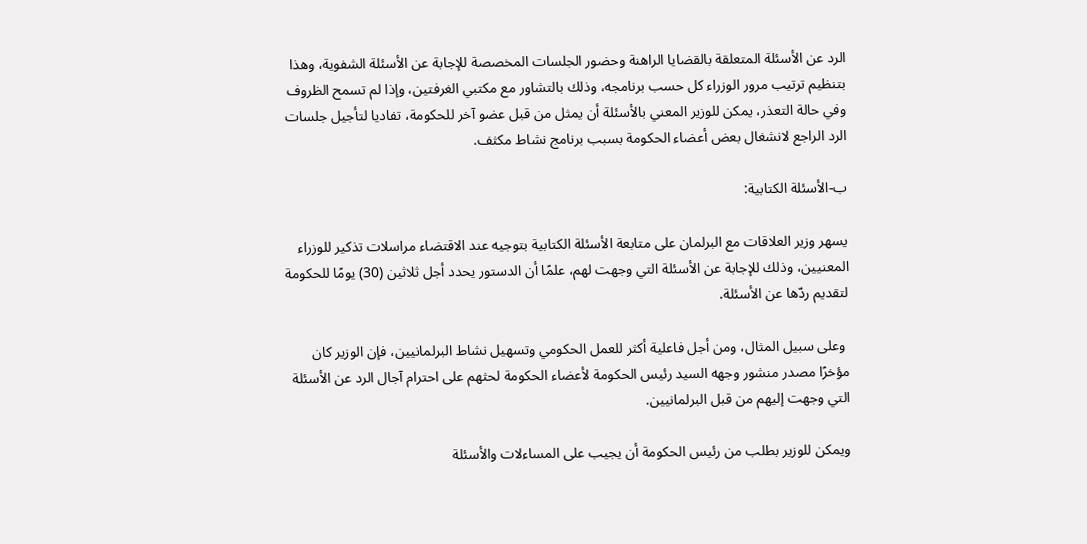الرد عن الأسئلة المتعلقة بالقضايا الراهنة وحضور الجلسات المخصصة للإجابة عن الأسئلة الشفوية، وهذا بتنظيم ترتيب مرور الوزراء كل حسب برنامجه، وذلك بالتشاور مع مكتبي الغرفتين، وإذا لم تسمح الظروف وفي حالة التعذر، يمكن للوزير المعني بالأسئلة أن يمثل من قبل عضو آخر للحكومة، تفاديا لتأجيل جلسات الرد الراجع لانشغال بعض أعضاء الحكومة بسبب برنامج نشاط مكثف.

ب-الأسئلة الكتابية:

يسهر وزير العلاقات مع البرلمان على متابعة الأسئلة الكتابية بتوجيه عند الاقتضاء مراسلات تذكير للوزراء المعنيين، وذلك للإجابة عن الأسئلة التي وجهت لهم، علمًا أن الدستور يحدد أجل ثلاثين (30) يومًا للحكومة لتقديم ردّها عن الأسئلة.

 وعلى سبيل المثال، ومن أجل فاعلية أكثر للعمل الحكومي وتسهيل نشاط البرلمانيين، فإن الوزير كان مؤخرًا مصدر منشور وجهه السيد رئيس الحكومة لأعضاء الحكومة لحثهم على احترام آجال الرد عن الأسئلة التي وجهت إليهم من قبل البرلمانيين.

ويمكن للوزير بطلب من رئيس الحكومة أن يجيب على المساءلات والأسئلة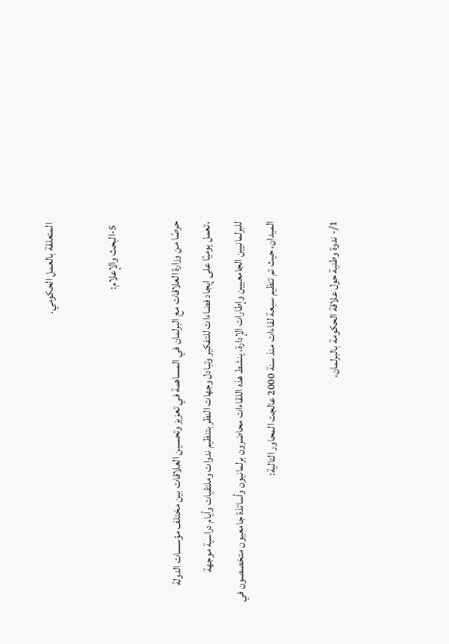المتعلقة بالعمل الحكومي.

 5-البحث والإعلام:

حرصًا من وزارة العلاقات مع البرلمان في المساهمة في تعزيز وتحسين العلاقات بين مختلف مؤسسات الدولة ،تعمل يوميًا على إيجاد فضاءات للتفكير وتبادل وجهات النظر بتنظيم ندوات وملتقيات وأيام دراسية موجهة للبرلمانيين الجامعيين وإطارات الإدارة، ينشط هذه اللقاءات محاضرون برلمانيون وأساتذة جامعيون متخصصون في الميدان، حيث تم تنظيم سبعة لقاءات منذ سنة 2000 عالجت المحاور التالية:

1/- ندوة وطنية حول علاقة الحكومة بالبرلمان،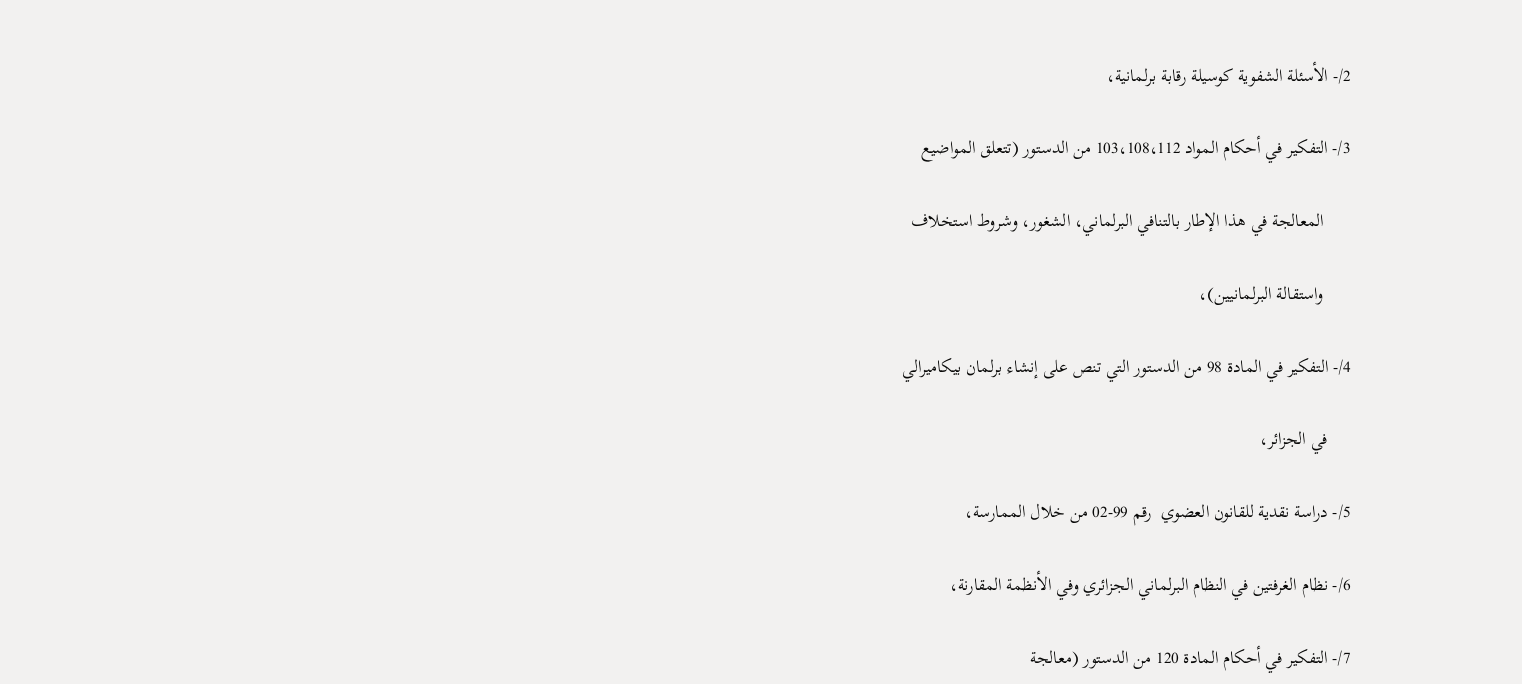2/- الأسئلة الشفوية كوسيلة رقابة برلمانية،

3/- التفكير في أحكام المواد 103،108،112 من الدستور (تتعلق المواضيع

      المعالجة في هذا الإطار بالتنافي البرلماني، الشغور، وشروط استخلاف

      واستقالة البرلمانيين)،

4/- التفكير في المادة 98 من الدستور التي تنص على إنشاء برلمان بيكاميرالي

     في الجزائر،

5/- دراسة نقدية للقانون العضوي  رقم 99-02 من خلال الممارسة،

6/- نظام الغرفتين في النظام البرلماني الجزائري وفي الأنظمة المقارنة،

7/- التفكير في أحكام المادة 120 من الدستور (معالجة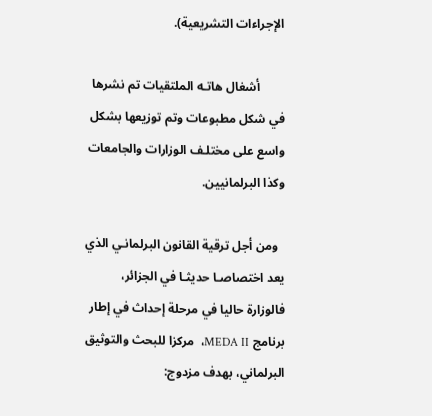الإجراءات التشريعية).

        أشغال هاتـه الملتقيات تم نشرها في شكل مطبوعات وتم توزيعها بشكل واسع على مختلـف الوزارات والجامعات وكذا البرلمانيين.

  ومن أجل ترقية القانون البرلمانـي الذي يعد اختصاصـا حديثـا في الجزائر، فالوزارة حاليا في مرحلة إحداث في إطار برنامج MEDA II،  مركزا للبحث والتوثيق البرلماني، بهدف مزدوج: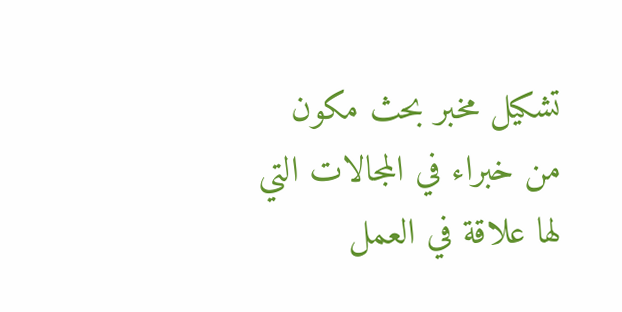تشكيل مخبر بحث مكون من خبراء في المجالات التي لها علاقة في العمل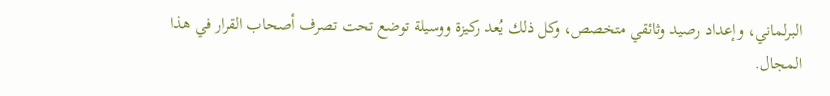البرلماني، وإعداد رصيد وثائقي متخصص، وكل ذلك يُعد ركيزة ووسيلة توضع تحت تصرف أصحاب القرار في هذا المجال.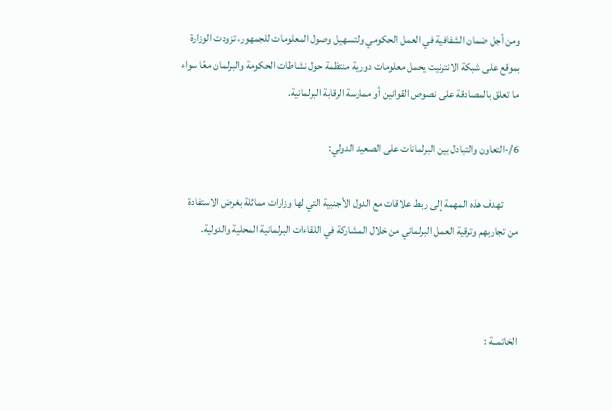ومن أجل ضمان الشفافية في العمل الحكومي ولتسهيل وصول المعلومات للجمهور، تزودت الوزارة بموقع على شبكة الانترنيت يحمل معلومات دورية منتظمة حول نشاطات الحكومة والبرلمان معًا سواء ما تعلق بالمصادقة على نصوص القوانين أو ممارسة الرقابة البرلمانية.

6/-التعاون والتبادل بين البرلمانات على الصعيد الدولي:

       تهدف هذه المهمة إلى ربط علاقات مع الدول الأجنبية التي لها وزارات مماثلة بغرض الاستفادة من تجاربهم وترقية العمل البرلماني من خلال المشاركة في اللقاءات البرلمانية المحلية والدولية.



الخاتمــة :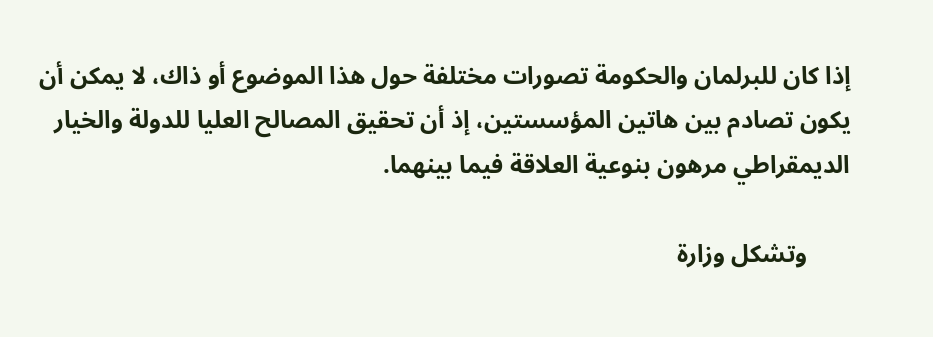إذا كان للبرلمان والحكومة تصورات مختلفة حول هذا الموضوع أو ذاك، لا يمكن أن يكون تصادم بين هاتين المؤسستين، إذ أن تحقيق المصالح العليا للدولة والخيار الديمقراطي مرهون بنوعية العلاقة فيما بينهما.

       وتشكل وزارة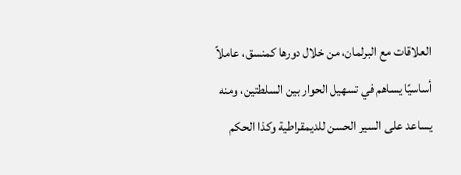العلاقات مع البرلمان، من خلال دورها كمنسق، عاملاً أساسيًا يساهم في تسهيل الحوار بين السلطتين، ومنه يساعد على السير الحسن للديمقراطية وكذا الحكم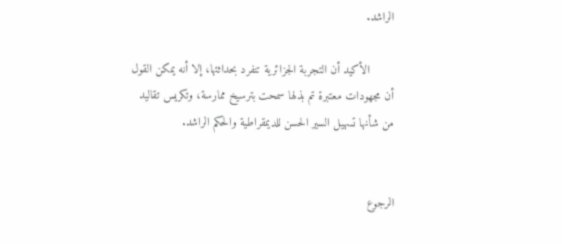الراشد.

       الأكيد أن التجربة الجزائرية تنفرد بحداثتها، إلا أنه يمكن القول أن مجهودات معتبرة تم بذلها سمحت بترسيخ ممارسة، وتكريس تقاليد من شأنها تسهيل السير الحسن للديمقراطية والحكم الراشد.


الرجوع